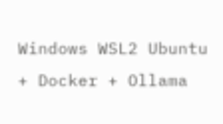Windows WSL2 Ubuntu + Docker + Ollama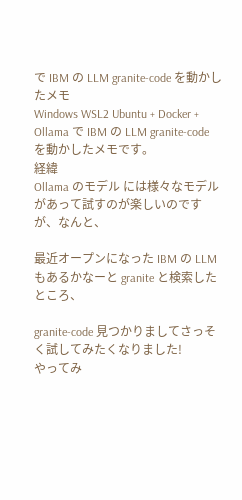で IBM の LLM granite-code を動かしたメモ
Windows WSL2 Ubuntu + Docker + Ollama で IBM の LLM granite-code を動かしたメモです。
経緯
Ollama のモデル には様々なモデルがあって試すのが楽しいのですが、なんと、

最近オープンになった IBM の LLM もあるかなーと granite と検索したところ、

granite-code 見つかりましてさっそく試してみたくなりました!
やってみ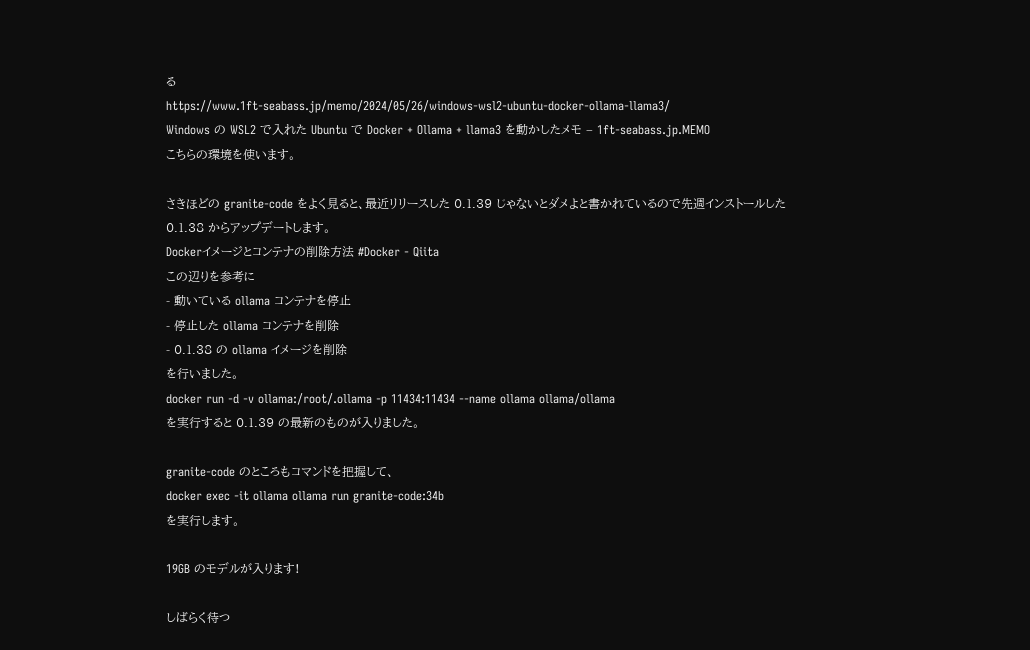る
https://www.1ft-seabass.jp/memo/2024/05/26/windows-wsl2-ubuntu-docker-ollama-llama3/
Windows の WSL2 で入れた Ubuntu で Docker + Ollama + llama3 を動かしたメモ – 1ft-seabass.jp.MEMO
こちらの環境を使います。

さきほどの granite-code をよく見ると、最近リリースした 0.1.39 じゃないとダメよと書かれているので先週インストールした 0.1.38 からアップデートします。
Dockerイメージとコンテナの削除方法 #Docker - Qiita
この辺りを参考に
- 動いている ollama コンテナを停止
- 停止した ollama コンテナを削除
- 0.1.38 の ollama イメージを削除
を行いました。
docker run -d -v ollama:/root/.ollama -p 11434:11434 --name ollama ollama/ollama
を実行すると 0.1.39 の最新のものが入りました。

granite-code のところもコマンドを把握して、
docker exec -it ollama ollama run granite-code:34b
を実行します。

19GB のモデルが入ります!

しばらく待つ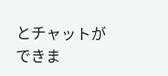とチャットができま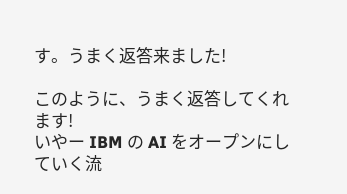す。うまく返答来ました!

このように、うまく返答してくれます!
いやー IBM の AI をオープンにしていく流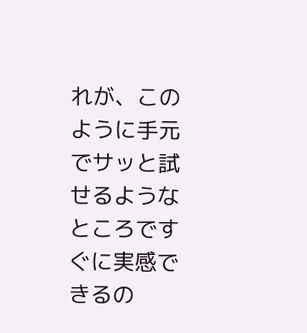れが、このように手元でサッと試せるようなところですぐに実感できるの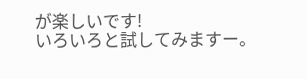が楽しいです!
いろいろと試してみますー。